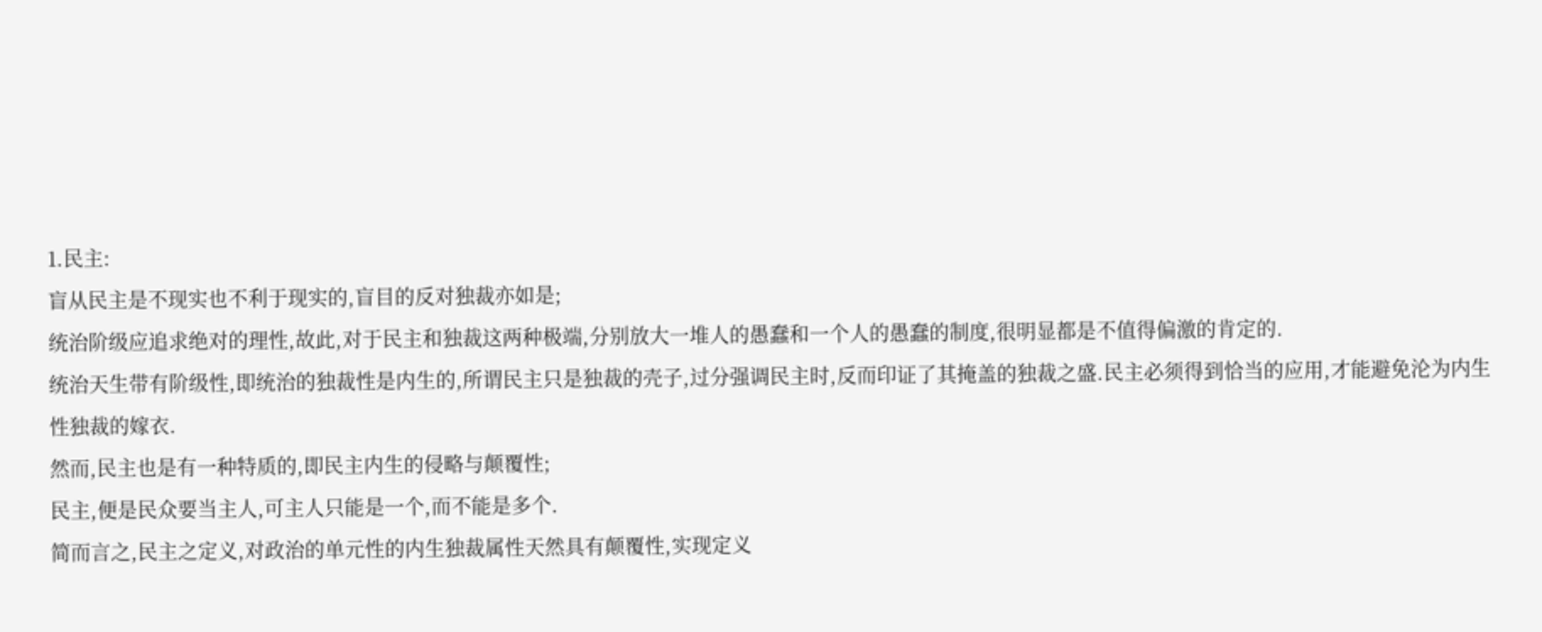1.民主:
盲从民主是不现实也不利于现实的,盲目的反对独裁亦如是;
统治阶级应追求绝对的理性,故此,对于民主和独裁这两种极端,分别放大一堆人的愚蠢和一个人的愚蠢的制度,很明显都是不值得偏激的肯定的.
统治天生带有阶级性,即统治的独裁性是内生的,所谓民主只是独裁的壳子,过分强调民主时,反而印证了其掩盖的独裁之盛.民主必须得到恰当的应用,才能避免沦为内生性独裁的嫁衣.
然而,民主也是有一种特质的,即民主内生的侵略与颠覆性;
民主,便是民众要当主人,可主人只能是一个,而不能是多个.
简而言之,民主之定义,对政治的单元性的内生独裁属性天然具有颠覆性,实现定义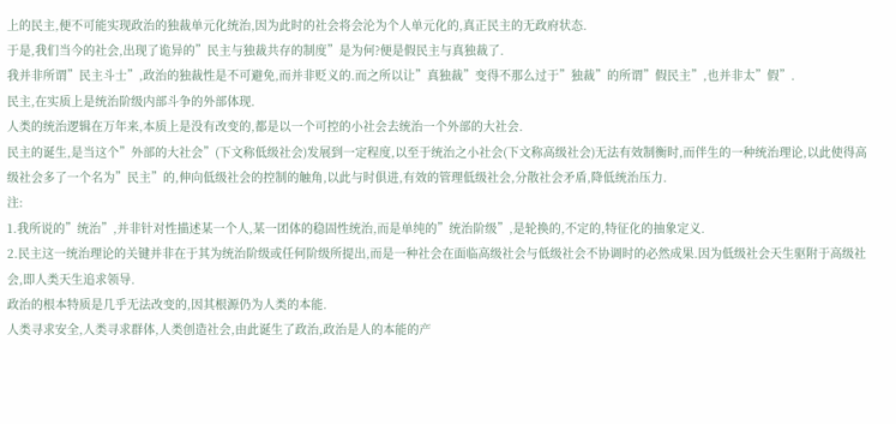上的民主,便不可能实现政治的独裁单元化统治,因为此时的社会将会沦为个人单元化的,真正民主的无政府状态.
于是,我们当今的社会,出现了诡异的”民主与独裁共存的制度”是为何?便是假民主与真独裁了.
我并非所谓”民主斗士”,政治的独裁性是不可避免,而并非贬义的.而之所以让”真独裁”变得不那么过于”独裁”的所谓”假民主”,也并非太”假”.
民主,在实质上是统治阶级内部斗争的外部体现.
人类的统治逻辑在万年来,本质上是没有改变的,都是以一个可控的小社会去统治一个外部的大社会.
民主的诞生,是当这个”外部的大社会”(下文称低级社会)发展到一定程度,以至于统治之小社会(下文称高级社会)无法有效制衡时,而伴生的一种统治理论,以此使得高级社会多了一个名为”民主”的,伸向低级社会的控制的触角,以此与时俱进,有效的管理低级社会,分散社会矛盾,降低统治压力.
注:
1.我所说的”统治”,并非针对性描述某一个人,某一团体的稳固性统治,而是单纯的”统治阶级”,是轮换的,不定的,特征化的抽象定义.
2.民主这一统治理论的关键并非在于其为统治阶级或任何阶级所提出,而是一种社会在面临高级社会与低级社会不协调时的必然成果.因为低级社会天生驱附于高级社会,即人类天生追求领导.
政治的根本特质是几乎无法改变的,因其根源仍为人类的本能.
人类寻求安全,人类寻求群体,人类创造社会,由此诞生了政治,政治是人的本能的产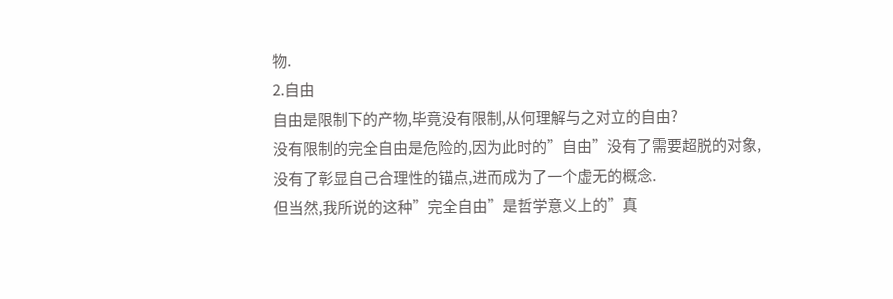物.
2.自由
自由是限制下的产物,毕竟没有限制,从何理解与之对立的自由?
没有限制的完全自由是危险的,因为此时的”自由”没有了需要超脱的对象,没有了彰显自己合理性的锚点,进而成为了一个虚无的概念.
但当然,我所说的这种”完全自由”是哲学意义上的”真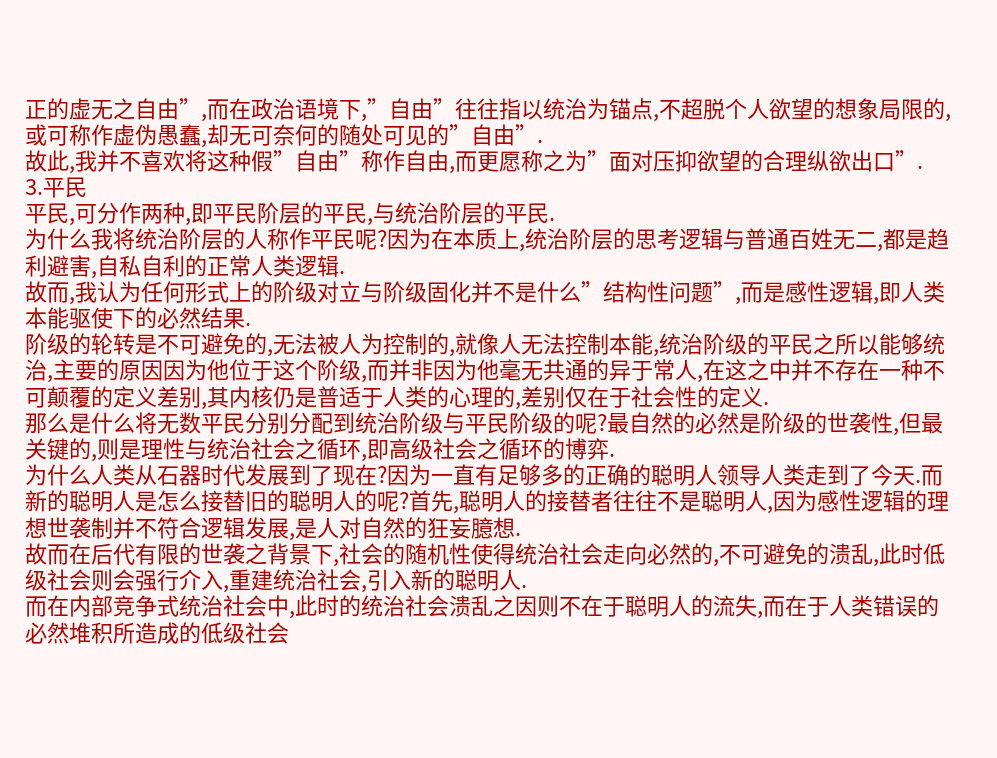正的虚无之自由”,而在政治语境下,”自由”往往指以统治为锚点,不超脱个人欲望的想象局限的,或可称作虚伪愚蠢,却无可奈何的随处可见的”自由”.
故此,我并不喜欢将这种假”自由”称作自由,而更愿称之为”面对压抑欲望的合理纵欲出口”.
3.平民
平民,可分作两种,即平民阶层的平民,与统治阶层的平民.
为什么我将统治阶层的人称作平民呢?因为在本质上,统治阶层的思考逻辑与普通百姓无二,都是趋利避害,自私自利的正常人类逻辑.
故而,我认为任何形式上的阶级对立与阶级固化并不是什么”结构性问题”,而是感性逻辑,即人类本能驱使下的必然结果.
阶级的轮转是不可避免的,无法被人为控制的,就像人无法控制本能,统治阶级的平民之所以能够统治,主要的原因因为他位于这个阶级,而并非因为他毫无共通的异于常人,在这之中并不存在一种不可颠覆的定义差别,其内核仍是普适于人类的心理的,差别仅在于社会性的定义.
那么是什么将无数平民分别分配到统治阶级与平民阶级的呢?最自然的必然是阶级的世袭性,但最关键的,则是理性与统治社会之循环,即高级社会之循环的博弈.
为什么人类从石器时代发展到了现在?因为一直有足够多的正确的聪明人领导人类走到了今天.而新的聪明人是怎么接替旧的聪明人的呢?首先,聪明人的接替者往往不是聪明人,因为感性逻辑的理想世袭制并不符合逻辑发展,是人对自然的狂妄臆想.
故而在后代有限的世袭之背景下,社会的随机性使得统治社会走向必然的,不可避免的溃乱,此时低级社会则会强行介入,重建统治社会,引入新的聪明人.
而在内部竞争式统治社会中,此时的统治社会溃乱之因则不在于聪明人的流失,而在于人类错误的必然堆积所造成的低级社会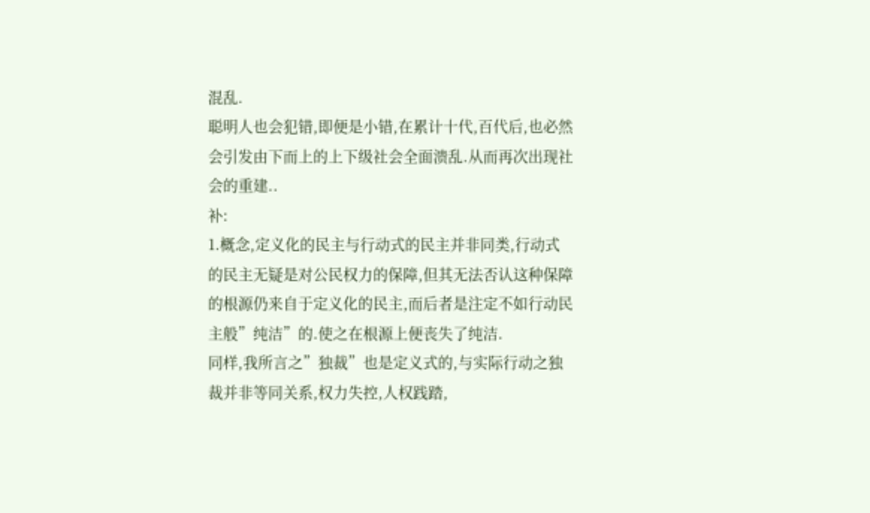混乱.
聪明人也会犯错,即便是小错,在累计十代,百代后,也必然会引发由下而上的上下级社会全面溃乱.从而再次出现社会的重建..
补:
1.概念,定义化的民主与行动式的民主并非同类,行动式的民主无疑是对公民权力的保障,但其无法否认这种保障的根源仍来自于定义化的民主,而后者是注定不如行动民主般”纯洁”的.使之在根源上便丧失了纯洁.
同样,我所言之”独裁”也是定义式的,与实际行动之独裁并非等同关系,权力失控,人权践踏,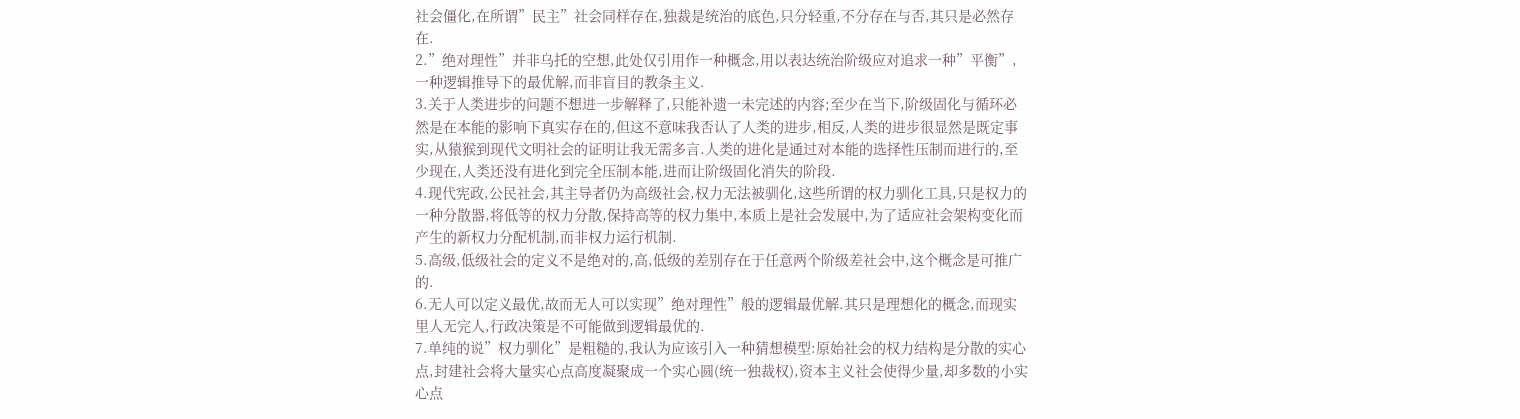社会僵化,在所谓”民主”社会同样存在,独裁是统治的底色,只分轻重,不分存在与否,其只是必然存在.
2.”绝对理性”并非乌托的空想,此处仅引用作一种概念,用以表达统治阶级应对追求一种”平衡”,一种逻辑推导下的最优解,而非盲目的教条主义.
3.关于人类进步的问题不想进一步解释了,只能补遗一未完述的内容;至少在当下,阶级固化与循环必然是在本能的影响下真实存在的,但这不意味我否认了人类的进步,相反,人类的进步很显然是既定事实,从猿猴到现代文明社会的证明让我无需多言.人类的进化是通过对本能的选择性压制而进行的,至少现在,人类还没有进化到完全压制本能,进而让阶级固化消失的阶段.
4.现代宪政,公民社会,其主导者仍为高级社会,权力无法被驯化,这些所谓的权力驯化工具,只是权力的一种分散器,将低等的权力分散,保持高等的权力集中,本质上是社会发展中,为了适应社会架构变化而产生的新权力分配机制,而非权力运行机制.
5.高级,低级社会的定义不是绝对的,高,低级的差别存在于任意两个阶级差社会中,这个概念是可推广的.
6.无人可以定义最优,故而无人可以实现”绝对理性”般的逻辑最优解.其只是理想化的概念,而现实里人无完人,行政决策是不可能做到逻辑最优的.
7.单纯的说”权力驯化”是粗糙的,我认为应该引入一种猜想模型:原始社会的权力结构是分散的实心点,封建社会将大量实心点高度凝聚成一个实心圆(统一独裁权),资本主义社会使得少量,却多数的小实心点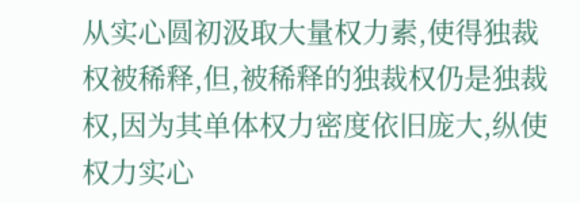从实心圆初汲取大量权力素,使得独裁权被稀释,但,被稀释的独裁权仍是独裁权,因为其单体权力密度依旧庞大,纵使权力实心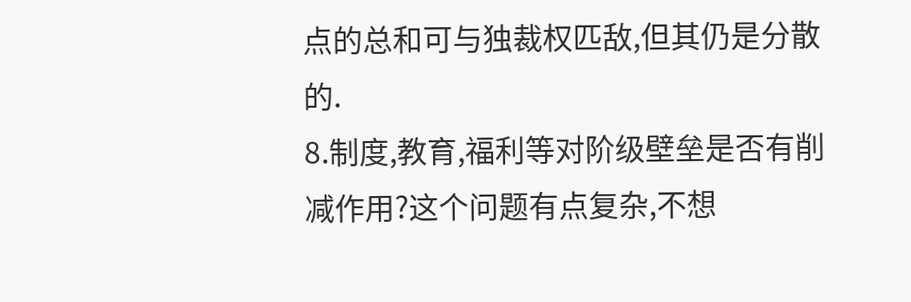点的总和可与独裁权匹敌,但其仍是分散的.
8.制度,教育,福利等对阶级壁垒是否有削减作用?这个问题有点复杂,不想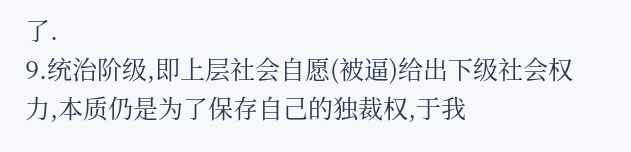了.
9.统治阶级,即上层社会自愿(被逼)给出下级社会权力,本质仍是为了保存自己的独裁权,于我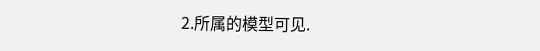2.所属的模型可见.